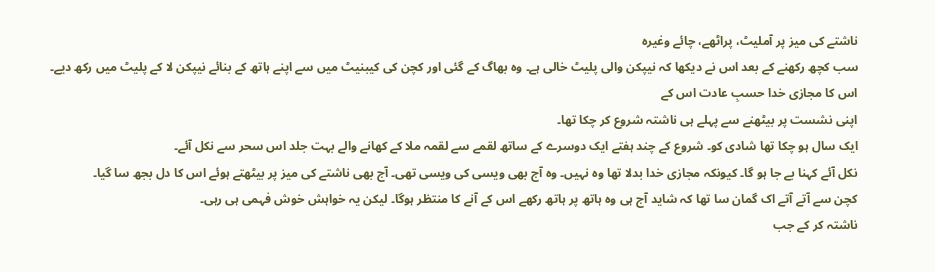ناشتے کی میز پر آملیٹ، پراٹھے، چائے وغیرہ
سب کچھ رکھنے کے بعد اس نے دیکھا کہ نیپکن والی پلیٹ خالی ہے۔ وہ بھاگ کے گئی اور کچن کی کیبنیٹ میں سے اپنے ہاتھ کے بنائے نیپکن لا کے پلیٹ میں رکھ دیے۔
اس کا مجازی خدا حسبِ عادت اس کے
اپنی نشست پر بیٹھنے سے پہلے ہی ناشتہ شروع کر چکا تھا۔
ایک سال ہو چکا تھا شادی کو۔ شروع کے چند ہفتے ایک دوسرے کے ساتھ لقمے سے لقمہ ملا کے کھانے والے بہت جلد اس سحر سے نکل آئے۔
نکل آئے کہنا بے جا ہو گا۔ کیونکہ مجازی خدا بدلا تھا وہ نہیں۔ وہ آج بھی ویسی کی ویسی تھی۔ آج بھی ناشتے کی میز پر بیٹھتے ہوئے اس کا دل بجھ سا گیا۔
کچن سے آتے آتے اک گمان سا تھا کہ شاید آج ہی وہ ہاتھ پر ہاتھ رکھے اس کے آنے کا منتظر ہوگا۔ لیکن یہ خواہش خوش فہمی ہی رہی۔
ناشتہ کر کے جب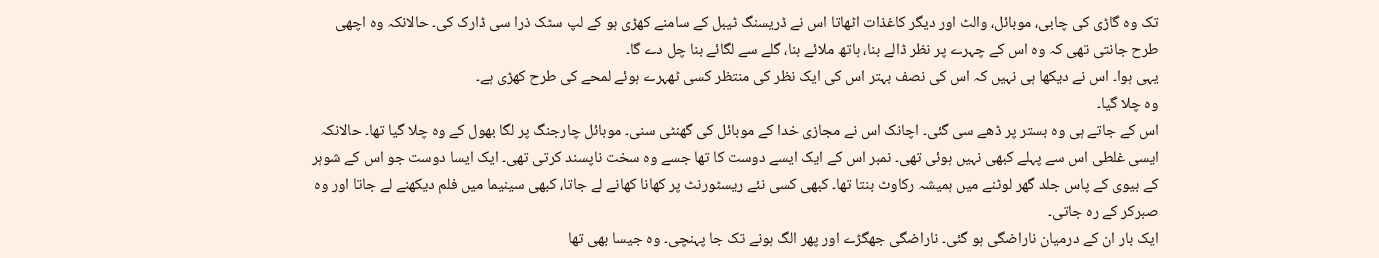تک وہ گاڑی کی چابی، موبائل، والٹ اور دیگر کاغذات اٹھاتا اس نے ڈریسنگ ٹیبل کے سامنے کھڑی ہو کے لپ سٹک ذرا سی ڈارک کی۔ حالانکہ وہ اچھی طرح جانتی تھی کہ وہ اس کے چہرے پر نظر ڈالے بنا، ہاتھ ملائے بنا، گلے سے لگائے بنا چل دے گا۔
یہی ہوا۔ اس نے دیکھا ہی نہیں کہ اس کی نصف بہتر اس کی ایک نظر کی منتظر کسی ٹھہرے ہوئے لمحے کی طرح کھڑی ہے۔
وہ چلا گیا۔
اس کے جاتے ہی وہ بستر پر ڈھے سی گئی۔ اچانک اس نے مجازی خدا کے موبائل کی گھنٹی سنی۔ موبائل چارجنگ پر لگا بھول کے وہ چلا گیا تھا۔ حالانکہ ایسی غلطی اس سے پہلے کبھی نہیں ہوئی تھی۔ نمبر اس کے ایک ایسے دوست کا تھا جسے وہ سخت ناپسند کرتی تھی۔ ایک ایسا دوست جو اس کے شوہر کے بیوی کے پاس جلد گھر لوٹنے میں ہمیشہ رکاوٹ بنتا تھا۔ کبھی کسی نئے ریسٹورنٹ پر کھانا کھانے لے جاتا، کبھی سینیما میں فلم دیکھنے لے جاتا اور وہ صبرکر کے رہ جاتی۔
ایک بار ان کے درمیان ناراضگی ہو گئی۔ ناراضگی جھگڑے اور پھر الگ ہونے تک جا پہنچی۔ وہ جیسا بھی تھا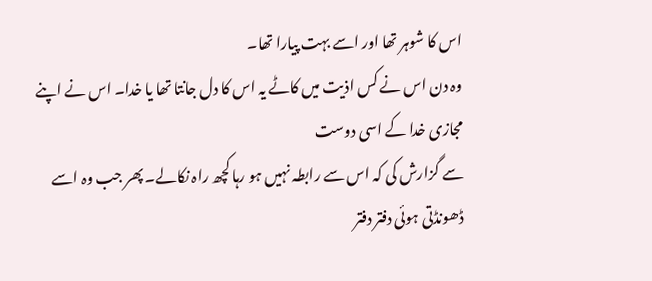اس کا شوہر تھا اور اسے بہت پیارا تھا۔
وہ دن اس نے کس اذیت میں کاٹے یہ اس کا دل جانتا تھا یا خدا۔ اس نے اپنے مجازی خدا کے اسی دوست
سے گزارش کی کہ اس سے رابطہ نہیں ہو رہا کچھ راہ نکالے۔ پھر جب وہ اسے ڈھونڈتی ہوئی دفتر دفتر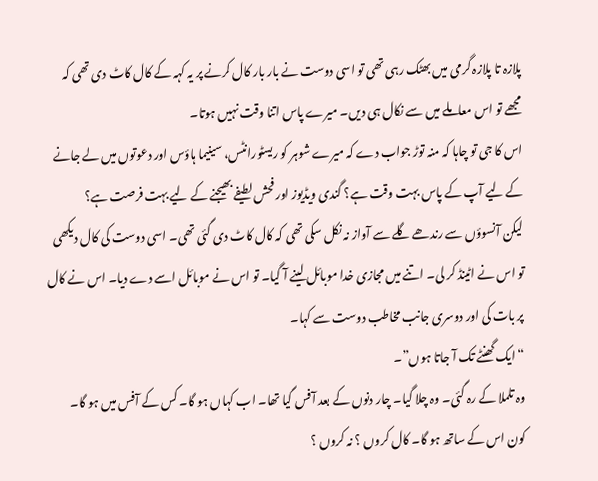پلازہ تا پلازہ گرمی میں بھٹک رہی تھی تو اسی دوست نے بار بار کال کرنے پر یہ کہہ کے کال کاٹ دی تھی کہ مجھے تو اس معاملے میں سے نکال ہی دیں۔ میرے پاس اتنا وقت نہیں ہوتا۔
اس کا جی تو چاہا کہ منہ توڑ جواب دے کہ میرے شوہر کو ریسٹورانٹس، سینیما ہاؤس اور دعوتوں میں لے جانے کے لیے آپ کے پاس بہت وقت ہے؟ گندی ویڈیوز اور فحش لطیفے بھیجنے کے لیے بہت فرصت ہے؟
لیکن آنسوؤں سے رندھے گلے سے آواز نہ نکل سکی تھی کہ کال کاٹ دی گئی تھی۔ اسی دوست کی کال دیکھی تو اس نے اٹینڈ کر لی۔ اتنے میں مجازی خدا موبائل لینے آ گیا۔ تو اس نے موبائل اسے دے دیا۔ اس نے کال پر بات کی اور دوسری جانب مخاطب دوست سے کہا۔
“ایک گھنٹے تک آ جاتا ہوں”۔
وہ تلملا کے رہ گئی۔ وہ چلا گیا۔ چار دنوں کے بعد آفس گیا تھا۔ اب کہاں ہو گا۔ کس کے آفس میں ہو گا۔
کون اس کے ساتھ ہو گا۔ کال کروں ؟ نہ کروں ؟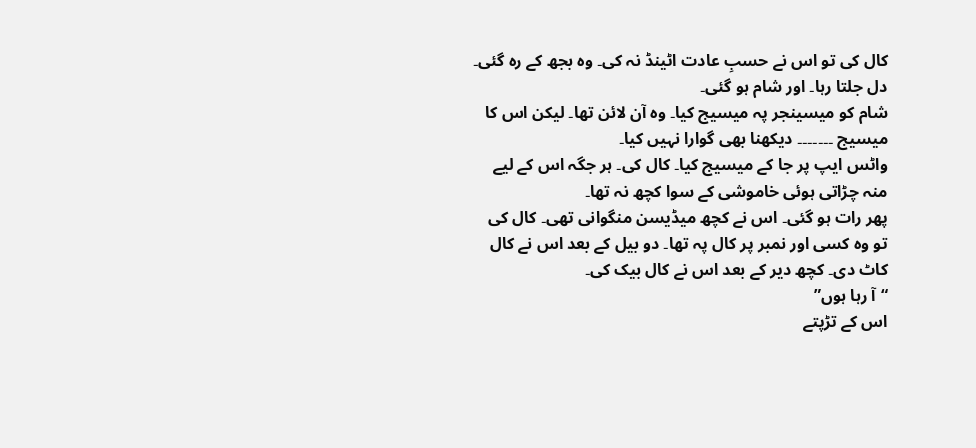کال کی تو اس نے حسبِ عادت اٹینڈ نہ کی۔ وہ بجھ کے رہ گئی۔ دل جلتا رہا۔ اور شام ہو گئی۔
شام کو میسینجر پہ میسیج کیا۔ وہ آن لائن تھا۔ لیکن اس کا میسیج ۔۔۔۔۔۔۔ دیکھنا بھی گوارا نہیں کیا۔
واٹس ایپ پر جا کے میسیج کیا۔ کال کی۔ ہر جگہ اس کے لیے منہ چڑاتی ہوئی خاموشی کے سوا کچھ نہ تھا۔
پھر رات ہو گئی۔ اس نے کچھ میڈیسن منگوانی تھی۔ کال کی تو وہ کسی اور نمبر پر کال پہ تھا۔ دو بیل کے بعد اس نے کال کاٹ دی۔ کچھ دیر کے بعد اس نے کال بیک کی۔
“آ رہا ہوں”
اس کے تڑپتے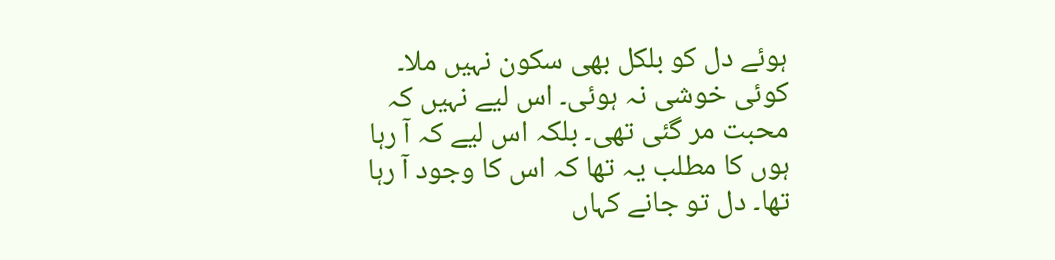ہوئے دل کو بلکل بھی سکون نہیں ملا۔
کوئی خوشی نہ ہوئی۔ اس لیے نہیں کہ محبت مر گئی تھی۔ بلکہ اس لیے کہ آ رہا ہوں کا مطلب یہ تھا کہ اس کا وجود آ رہا تھا۔ دل تو جانے کہاں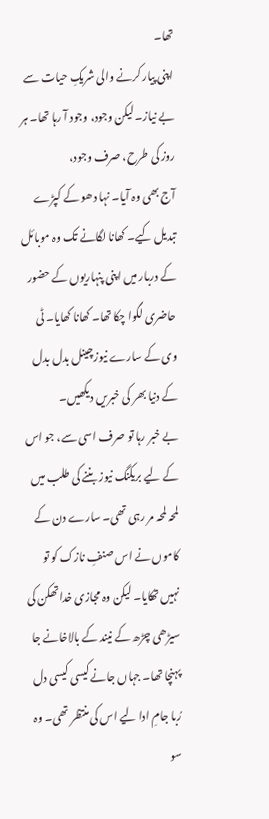تھا۔
اپنی پیار کرنے والی شریکِ حیات سے بے نیاز۔ لیکن وجود، وجود آ رہا تھا۔ ہر روز کی طرح، صرف وجود،
آج بھی وہ آیا۔ نہا دھو کے کپڑے تبدیل کیے۔ کھانا لگانے تک وہ موبائل کے دربار میں اپنی پنہاریوں کے حضور حاضری لگوا چکا تھا۔ کھانا کھایا۔ ٹی وی کے سارے نیوزچینل بدل بدل کے دنیا بھر کی خبریں دیکھیں۔
بے خبر رہا تو صرف اسی سے، جو اس کے لیے بریکنگ نیوز بننے کی طلب میں لمحہ لمحہ مر رہی تھی۔ سارے دن کے کاموں نے اس صنفِ نازک کو تو نہیں تھکایا۔ لیکن وہ مجازی خدا تھکن کی سیڑھی چڑھ کے نیند کے بالاخانے جا پہنچا تھا۔ جہاں جانے کیسی کیسی دل رُبا جامِ ادا لیے اس کی منتظر تھی۔ وہ سو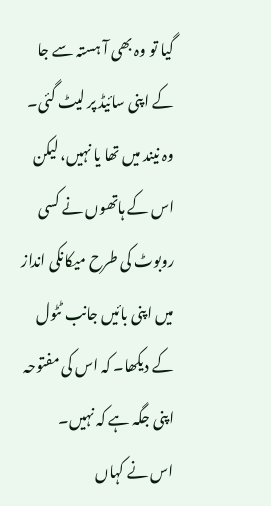گیا تو وہ بھی آ ہستہ سے جا کے اپنی سائیڈ پر لیٹ گئی۔
وہ نیند میں تھا یا نہیں، لیکن اس کے ہاتھوں نے کسی روبوٹ کی طرح میکانکی انداز میں اپنی بائیں جانب ٹٹول کے دیکھا۔ کہ اس کی مفتوحہ اپنی جگہ ہے کہ نہیں۔
اس نے کہاں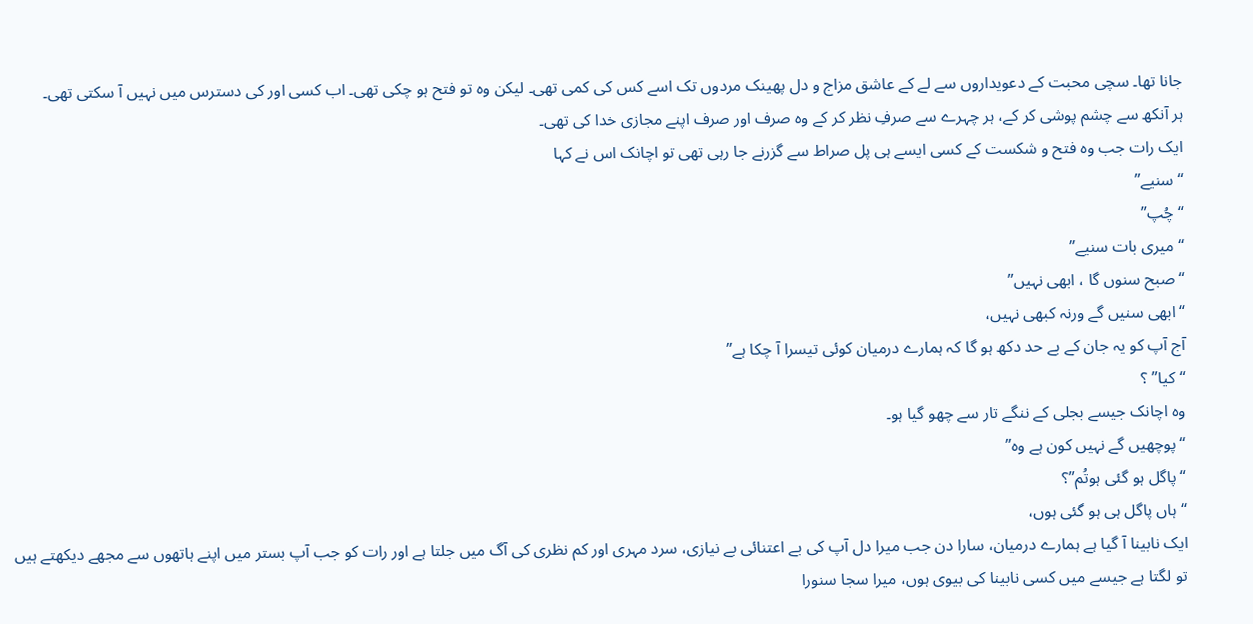جانا تھا۔ سچی محبت کے دعویداروں سے لے کے عاشق مزاج و دل پھینک مردوں تک اسے کس کی کمی تھی۔ لیکن وہ تو فتح ہو چکی تھی۔ اب کسی اور کی دسترس میں نہیں آ سکتی تھی۔
ہر آنکھ سے چشم پوشی کر کے، ہر چہرے سے صرفِ نظر کر کے وہ صرف اور صرف اپنے مجازی خدا کی تھی۔
ایک رات جب وہ فتح و شکست کے کسی ایسے ہی پل صراط سے گزرنے جا رہی تھی تو اچانک اس نے کہا
“سنیے”
“چُپ”
“میری بات سنیے”
“صبح سنوں گا ، ابھی نہیں”
“ابھی سنیں گے ورنہ کبھی نہیں،
آج آپ کو یہ جان کے بے حد دکھ ہو گا کہ ہمارے درمیان کوئی تیسرا آ چکا ہے”
“کیا” ؟
وہ اچانک جیسے بجلی کے ننگے تار سے چھو گیا ہو۔
“پوچھیں گے نہیں کون ہے وہ”
“پاگل ہو گئی ہوتُم”؟
“ہاں پاگل ہی ہو گئی ہوں،
ایک نابینا آ گیا ہے ہمارے درمیان، سارا دن جب میرا دل آپ کی بے اعتنائی بے نیازی، سرد مہری اور کم نظری کی آگ میں جلتا ہے اور رات کو جب آپ بستر میں اپنے ہاتھوں سے مجھے دیکھتے ہیں تو لگتا ہے جیسے میں کسی نابینا کی بیوی ہوں، میرا سجا سنورا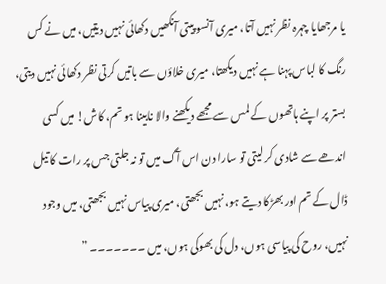یا مرجھایا چہرہ نظر نہیں آتا، میری آنسو پیتی آنکھیں دکھائی نہیں دیتیں، میں نے کس رنگ کا لباس پہنا ہے نہیں دیکھتا، میری خلاؤں سے باتیں کرتی نظر دکھائی نہیں دیتی، بستر پر اپنے ہاتھوں کے لمس سے مجھے دیکھنے والا نابینا ہو تم، کاش! میں کسی اندھے سے شادی کر لیتی تو سارا دن اس آگ میں تو نہ جلتی جس پر رات کا تیل ڈال کے تم اور بھڑکا دیتے ہو، نہیں بجھتی، میری پیاس نہیں بجھتی، میں وجود نہیں، روح کی پیاسی ہوں، دل کی بھوکی ہوں، میں ۔۔۔۔۔۔۔ ”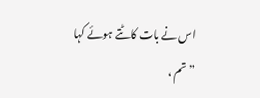اس نے بات کاٹتے ہوئے کہا
” تم ،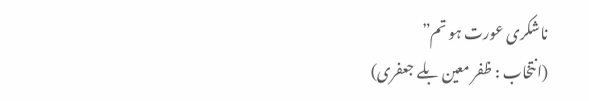ناشکری عورت ہو تم”
(انتخاب : ظفر معین بلے جعفری)